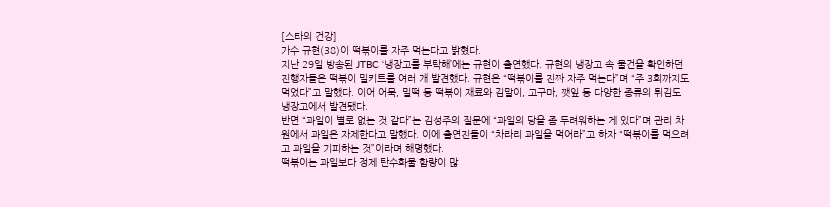[스타의 건강]
가수 규현(38)이 떡볶이를 자주 먹는다고 밝혔다.
지난 29일 방송된 JTBC ‘냉장고를 부탁해’에는 규현이 출연했다. 규현의 냉장고 속 물건을 확인하던 진행자들은 떡볶이 밀키트를 여러 개 발견했다. 규현은 “떡볶이를 진짜 자주 먹는다”며 “주 3회까지도 먹었다”고 말했다. 이어 어묵, 밀떡 등 떡볶이 재료와 김말이, 고구마, 깻잎 등 다양한 종류의 튀김도 냉장고에서 발견됐다.
반면 “과일이 별로 없는 것 같다”는 김성주의 질문에 “과일의 당을 좀 두려워하는 게 있다”며 관리 차원에서 과일은 자제한다고 말했다. 이에 출연진들이 “차라리 과일을 먹어라”고 하자 “떡볶이를 먹으려고 과일을 기피하는 것”이라며 해명했다.
떡볶이는 과일보다 정제 탄수화물 함량이 많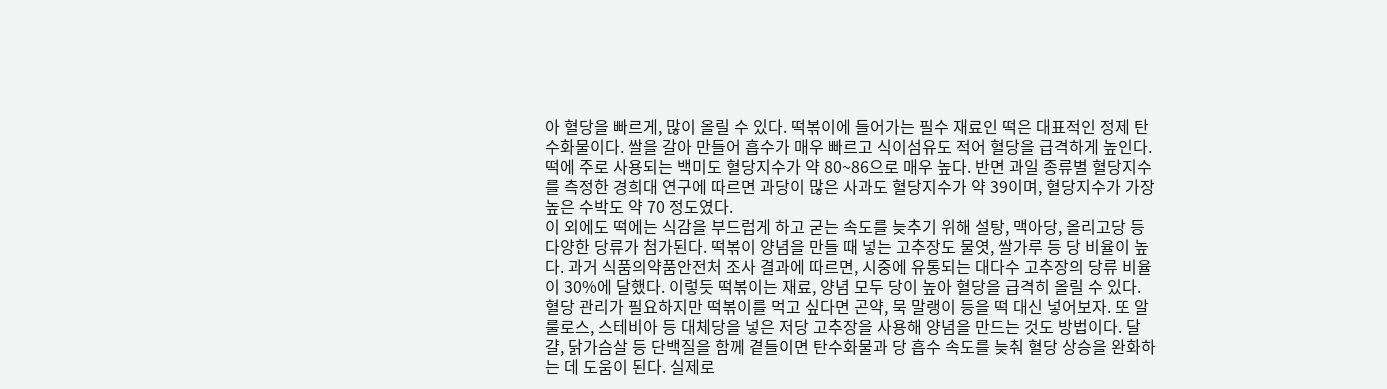아 혈당을 빠르게, 많이 올릴 수 있다. 떡볶이에 들어가는 필수 재료인 떡은 대표적인 정제 탄수화물이다. 쌀을 갈아 만들어 흡수가 매우 빠르고 식이섬유도 적어 혈당을 급격하게 높인다. 떡에 주로 사용되는 백미도 혈당지수가 약 80~86으로 매우 높다. 반면 과일 종류별 혈당지수를 측정한 경희대 연구에 따르면 과당이 많은 사과도 혈당지수가 약 39이며, 혈당지수가 가장 높은 수박도 약 70 정도였다.
이 외에도 떡에는 식감을 부드럽게 하고 굳는 속도를 늦추기 위해 설탕, 맥아당, 올리고당 등 다양한 당류가 첨가된다. 떡볶이 양념을 만들 때 넣는 고추장도 물엿, 쌀가루 등 당 비율이 높다. 과거 식품의약품안전처 조사 결과에 따르면, 시중에 유통되는 대다수 고추장의 당류 비율이 30%에 달했다. 이렇듯 떡볶이는 재료, 양념 모두 당이 높아 혈당을 급격히 올릴 수 있다.
혈당 관리가 필요하지만 떡볶이를 먹고 싶다면 곤약, 묵 말랭이 등을 떡 대신 넣어보자. 또 알룰로스, 스테비아 등 대체당을 넣은 저당 고추장을 사용해 양념을 만드는 것도 방법이다. 달걀, 닭가슴살 등 단백질을 함께 곁들이면 탄수화물과 당 흡수 속도를 늦춰 혈당 상승을 완화하는 데 도움이 된다. 실제로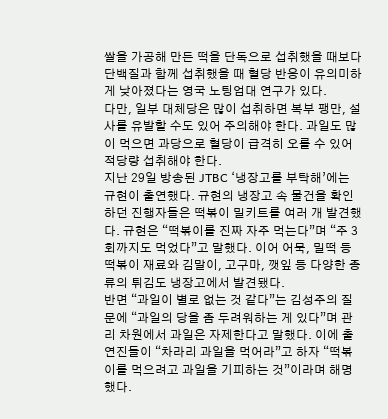쌀을 가공해 만든 떡을 단독으로 섭취했을 때보다 단백질과 함께 섭취했을 때 혈당 반응이 유의미하게 낮아졌다는 영국 노팅엄대 연구가 있다.
다만, 일부 대체당은 많이 섭취하면 복부 팽만, 설사를 유발할 수도 있어 주의해야 한다. 과일도 많이 먹으면 과당으로 혈당이 급격히 오를 수 있어 적당량 섭취해야 한다.
지난 29일 방송된 JTBC ‘냉장고를 부탁해’에는 규현이 출연했다. 규현의 냉장고 속 물건을 확인하던 진행자들은 떡볶이 밀키트를 여러 개 발견했다. 규현은 “떡볶이를 진짜 자주 먹는다”며 “주 3회까지도 먹었다”고 말했다. 이어 어묵, 밀떡 등 떡볶이 재료와 김말이, 고구마, 깻잎 등 다양한 종류의 튀김도 냉장고에서 발견됐다.
반면 “과일이 별로 없는 것 같다”는 김성주의 질문에 “과일의 당을 좀 두려워하는 게 있다”며 관리 차원에서 과일은 자제한다고 말했다. 이에 출연진들이 “차라리 과일을 먹어라”고 하자 “떡볶이를 먹으려고 과일을 기피하는 것”이라며 해명했다.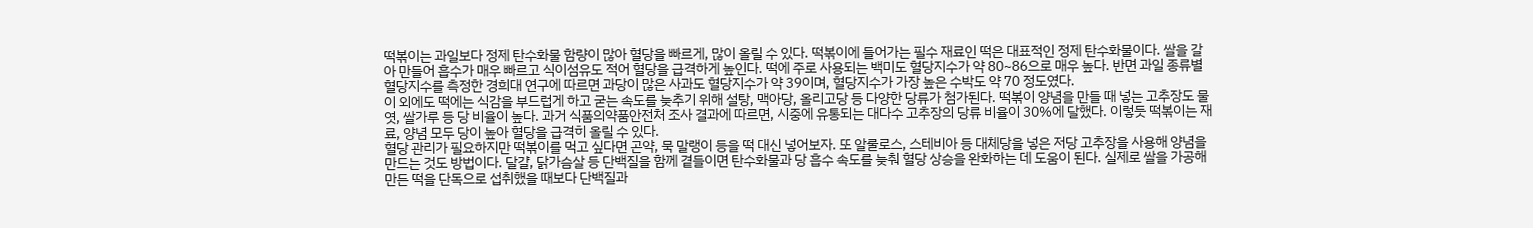떡볶이는 과일보다 정제 탄수화물 함량이 많아 혈당을 빠르게, 많이 올릴 수 있다. 떡볶이에 들어가는 필수 재료인 떡은 대표적인 정제 탄수화물이다. 쌀을 갈아 만들어 흡수가 매우 빠르고 식이섬유도 적어 혈당을 급격하게 높인다. 떡에 주로 사용되는 백미도 혈당지수가 약 80~86으로 매우 높다. 반면 과일 종류별 혈당지수를 측정한 경희대 연구에 따르면 과당이 많은 사과도 혈당지수가 약 39이며, 혈당지수가 가장 높은 수박도 약 70 정도였다.
이 외에도 떡에는 식감을 부드럽게 하고 굳는 속도를 늦추기 위해 설탕, 맥아당, 올리고당 등 다양한 당류가 첨가된다. 떡볶이 양념을 만들 때 넣는 고추장도 물엿, 쌀가루 등 당 비율이 높다. 과거 식품의약품안전처 조사 결과에 따르면, 시중에 유통되는 대다수 고추장의 당류 비율이 30%에 달했다. 이렇듯 떡볶이는 재료, 양념 모두 당이 높아 혈당을 급격히 올릴 수 있다.
혈당 관리가 필요하지만 떡볶이를 먹고 싶다면 곤약, 묵 말랭이 등을 떡 대신 넣어보자. 또 알룰로스, 스테비아 등 대체당을 넣은 저당 고추장을 사용해 양념을 만드는 것도 방법이다. 달걀, 닭가슴살 등 단백질을 함께 곁들이면 탄수화물과 당 흡수 속도를 늦춰 혈당 상승을 완화하는 데 도움이 된다. 실제로 쌀을 가공해 만든 떡을 단독으로 섭취했을 때보다 단백질과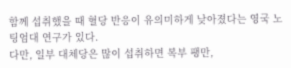함께 섭취했을 때 혈당 반응이 유의미하게 낮아졌다는 영국 노팅엄대 연구가 있다.
다만, 일부 대체당은 많이 섭취하면 복부 팽만,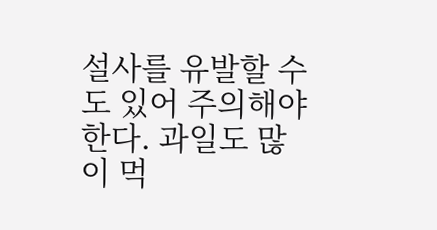설사를 유발할 수도 있어 주의해야 한다. 과일도 많이 먹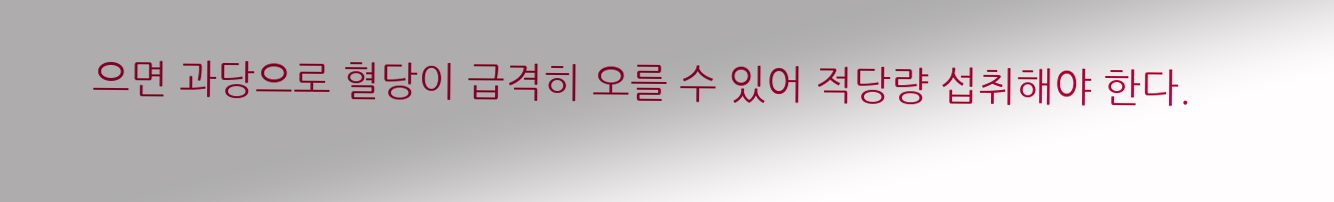으면 과당으로 혈당이 급격히 오를 수 있어 적당량 섭취해야 한다.